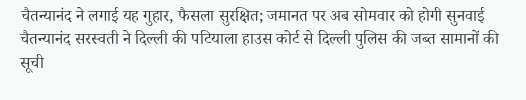चैतन्यानंद ने लगाई यह गुहार, फैसला सुरक्षित; जमानत पर अब सोमवार को होगी सुनवाई
चैतन्यानंद सरस्वती ने दिल्ली की पटियाला हाउस कोर्ट से दिल्ली पुलिस की जब्त सामानों की सूची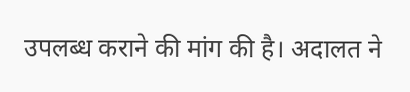उपलब्ध कराने की मांग की है। अदालत ने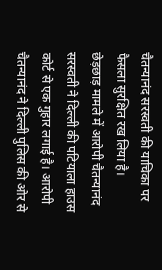चैतन्यानंद सरस्वती की याचिका पर फैसला सुरक्षित रख लिया है।
छेड़छाड़ मामले में आरोपी चैतन्यानंद सरस्वती ने दिल्ली की पटियाला हाउस कोर्ट से एक गुहार लगाई है। आरोपी चैतन्यानंद ने दिल्ली पुलिस की ओर से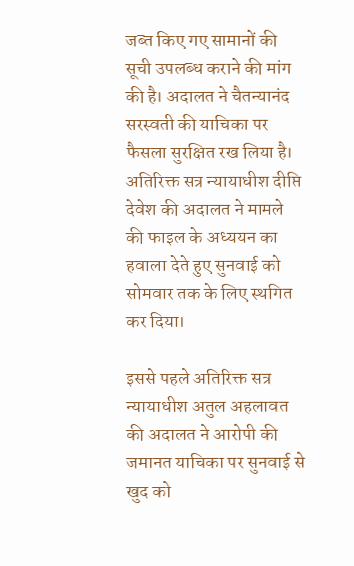जब्त किए गए सामानों की सूची उपलब्ध कराने की मांग की है। अदालत ने चैतन्यानंद सरस्वती की याचिका पर फैसला सुरक्षित रख लिया है। अतिरिक्त सत्र न्यायाधीश दीप्ति देवेश की अदालत ने मामले की फाइल के अध्ययन का हवाला देते हुए सुनवाई को सोमवार तक के लिए स्थगित कर दिया।

इससे पहले अतिरिक्त सत्र न्यायाधीश अतुल अहलावत की अदालत ने आरोपी की जमानत याचिका पर सुनवाई से खुद को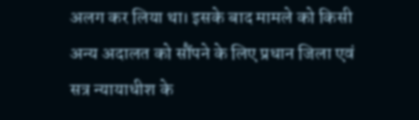अलग कर लिया था। इसके बाद मामले को किसी अन्य अदालत को सौंपने के लिए प्रधान जिला एवं सत्र न्यायाधीश के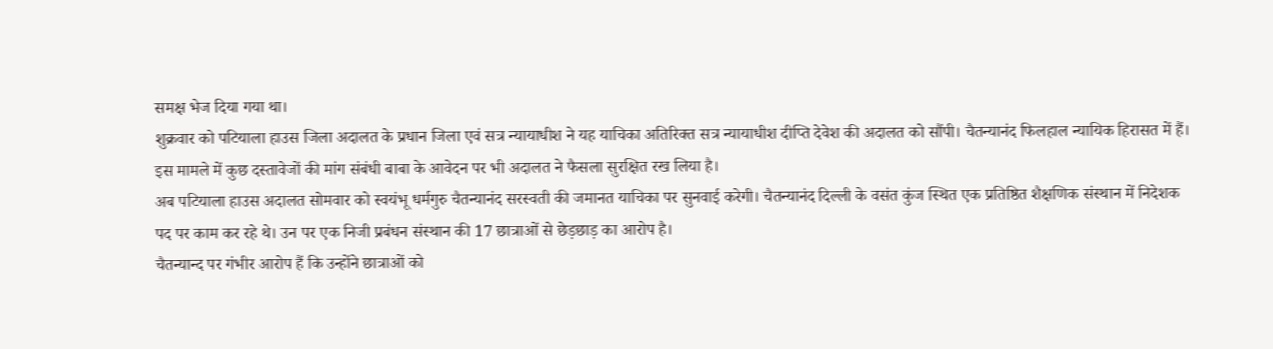समक्ष भेज दिया गया था।
शुक्रवार को पटियाला हाउस जिला अदालत के प्रधान जिला एवं सत्र न्यायाधीश ने यह याचिका अतिरिक्त सत्र न्यायाधीश दीप्ति देवेश की अदालत को सौंपी। चैतन्यानंद फिलहाल न्यायिक हिरासत में हैं। इस मामले में कुछ दस्तावेजों की मांग संबंधी बाबा के आवेदन पर भी अदालत ने फैसला सुरक्षित रख लिया है।
अब पटियाला हाउस अदालत सोमवार को स्वयंभू धर्मगुरु चैतन्यानंद सरस्वती की जमानत याचिका पर सुनवाई करेगी। चैतन्यानंद दिल्ली के वसंत कुंज स्थित एक प्रतिष्ठित शैक्षणिक संस्थान में निदेशक पद पर काम कर रहे थे। उन पर एक निजी प्रबंधन संस्थान की 17 छात्राओं से छेड़छाड़ का आरोप है।
चैतन्यान्द पर गंभीर आरोप हैं कि उन्होंने छात्राओं को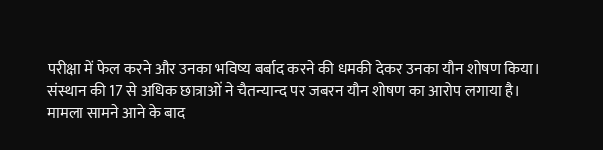परीक्षा में फेल करने और उनका भविष्य बर्बाद करने की धमकी देकर उनका यौन शोषण किया। संस्थान की 17 से अधिक छात्राओं ने चैतन्यान्द पर जबरन यौन शोषण का आरोप लगाया है। मामला सामने आने के बाद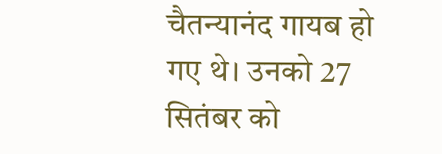चैतन्यानंद गायब हो गए थे। उनको 27 सितंबर को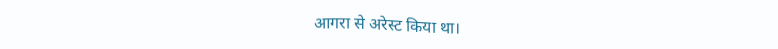आगरा से अरेस्ट किया था।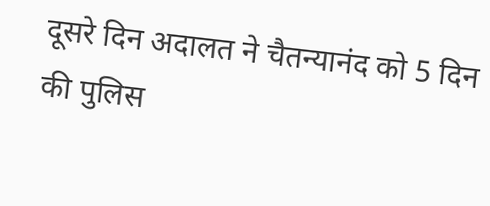दूसरे दिन अदालत ने चैतन्यानंद को 5 दिन की पुलिस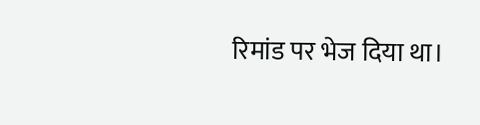रिमांड पर भेज दिया था।